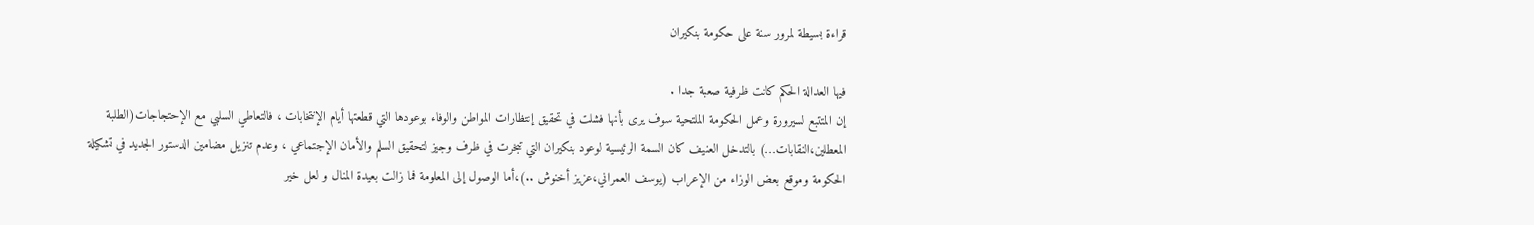قراءة بسيطة لمرور سنة على حكومة بنكيران

فيها العدالة الحكم كانت ظرفية صعبة جدا .
إن المتتبع لسيرورة وعمل الحكومة الملتحية سوف يرى بأنها فشلت في تحقيق إنتظارات المواطن والوفاء بوعودها التي قطعتها أيام الإنتخابات ، فالتعاطي السلبي مع الإحتجاجات(الطلبة المعطلين،النقابات…) بالتدخل العنيف كان السمة الرئيسية لوعود بنكيران التي تبخرت في ظرف وجيز لتحقيق السلم والأمان الإجتماعي ، وعدم تنزيل مضامين الدستور الجديد في تشكيلة الحكومة وموقع بعض الوزاء من الإعراب (يوسف العمراني،عزيز أخنوش ..)،أما الوصول إلى المعلومة فما زالت بعيدة المنال و لعل خير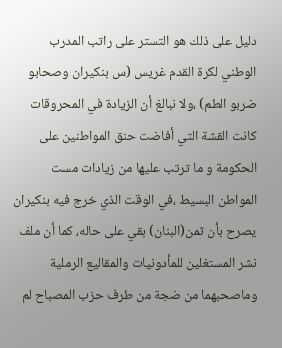دليل على ذلك هو التستر على راتب المدرب الوطني لكرة القدم غريس (س بنكيران وصحابو ضربو الطم) ،ولا نبالغ أن الزيادة في المحروقات كانت القشة التي أفاضت حنق المواطنين على الحكومة و ما ترتب عليها من زيادات مست المواطن البسيط ،في الوقت الذي خرج فيه بنكيران يصرح بأن ثمن(البنان) بقي على حاله، كما أن ملف نشر المستغلين للمأدونيات والمقاليع الرملية وماصحبهما من ضجة من طرف حزب المصباح لم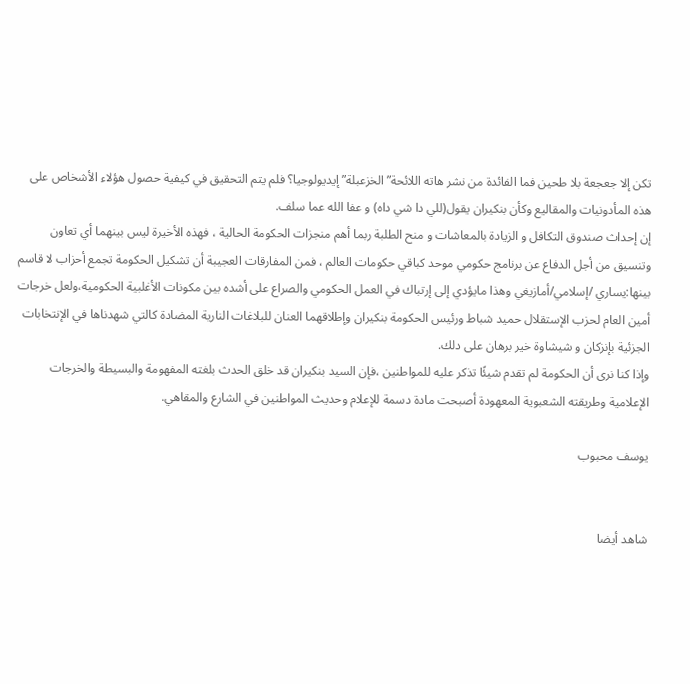تكن إلا جعجعة بلا طحين فما الفائدة من نشر هاته اللائحة” الخزعبلة” إيديولوجيا؟ فلم يتم التحقيق في كيفية حصول هؤلاء الأشخاص على هذه المأدونيات والمقاليع وكأن بنكيران يقول(للي دا شي داه) و عفا الله عما سلف.
إن إحداث صندوق التكافل و الزيادة بالمعاشات و منح الطلبة ربما أهم منجزات الحكومة الحالية ، فهذه الأخيرة ليس بينهما أي تعاون وتنسيق من أجل الدفاع عن برنامج حكومي موحد كباقي حكومات العالم ، فمن المفارقات العجيبة أن تشكيل الحكومة تجمع أحزاب لا قاسم بينها:يساري /إسلامي/أمازيغي وهذا مايؤدي إلى إرتباك في العمل الحكومي والصراع على أشده بين مكونات الأغلبية الحكومية،ولعل خرجات أمين العام لحزب الإستقلال حميد شباط ورئيس الحكومة بنكيران وإطلاقهما العنان للبلاغات النارية المضادة كالتي شهدناها في الإنتخابات الجزئية بإنزكان و شيشاوة خير برهان على دلك.
وإذا كنا نرى أن الحكومة لم تقدم شيئًا تذكر عليه للمواطنين ،فإن السيد بنكيران قد خلق الحدث بلغته المفهومة والبسيطة والخرجات الإعلامية وطريقته الشعبوية المعهودة أصبحت مادة دسمة للإعلام وحديث المواطنين في الشارع والمقاهي.

يوسف محبوب


شاهد أيضا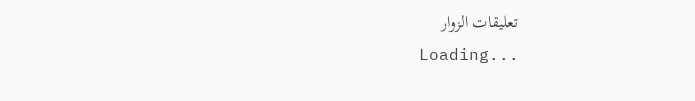تعليقات الزوار
Loading...